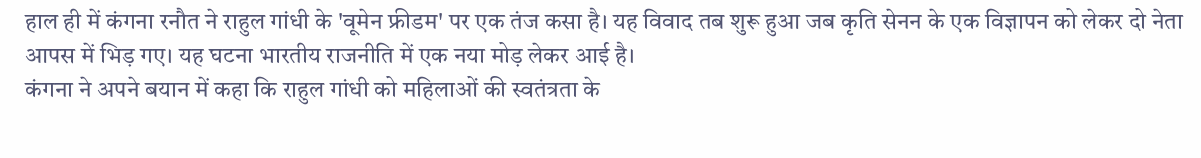हाल ही में कंगना रनौत ने राहुल गांधी के 'वूमेन फ्रीडम' पर एक तंज कसा है। यह विवाद तब शुरू हुआ जब कृति सेनन के एक विज्ञापन को लेकर दो नेता आपस में भिड़ गए। यह घटना भारतीय राजनीति में एक नया मोड़ लेकर आई है।
कंगना ने अपने बयान में कहा कि राहुल गांधी को महिलाओं की स्वतंत्रता के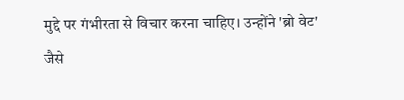मुद्दे पर गंभीरता से विचार करना चाहिए। उन्होंने 'ब्रो वेट' जैसे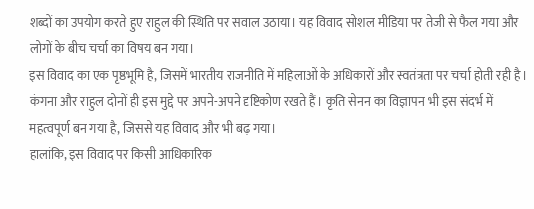शब्दों का उपयोग करते हुए राहुल की स्थिति पर सवाल उठाया। यह विवाद सोशल मीडिया पर तेजी से फैल गया और लोगों के बीच चर्चा का विषय बन गया।
इस विवाद का एक पृष्ठभूमि है, जिसमें भारतीय राजनीति में महिलाओं के अधिकारों और स्वतंत्रता पर चर्चा होती रही है। कंगना और राहुल दोनों ही इस मुद्दे पर अपने-अपने दृष्टिकोण रखते हैं। कृति सेनन का विज्ञापन भी इस संदर्भ में महत्वपूर्ण बन गया है, जिससे यह विवाद और भी बढ़ गया।
हालांकि, इस विवाद पर किसी आधिकारिक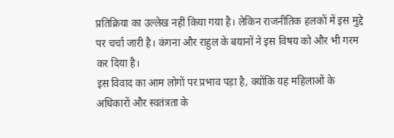प्रतिक्रिया का उल्लेख नहीं किया गया है। लेकिन राजनीतिक हलकों में इस मुद्दे पर चर्चा जारी है। कंगना और राहुल के बयानों ने इस विषय को और भी गरम कर दिया है।
इस विवाद का आम लोगों पर प्रभाव पड़ा है, क्योंकि यह महिलाओं के अधिकारों और स्वतंत्रता के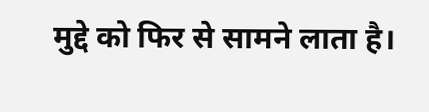मुद्दे को फिर से सामने लाता है।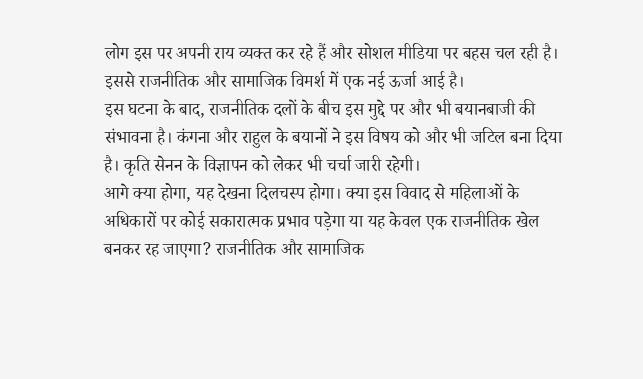लोग इस पर अपनी राय व्यक्त कर रहे हैं और सोशल मीडिया पर बहस चल रही है। इससे राजनीतिक और सामाजिक विमर्श में एक नई ऊर्जा आई है।
इस घटना के बाद, राजनीतिक दलों के बीच इस मुद्दे पर और भी बयानबाजी की संभावना है। कंगना और राहुल के बयानों ने इस विषय को और भी जटिल बना दिया है। कृति सेनन के विज्ञापन को लेकर भी चर्चा जारी रहेगी।
आगे क्या होगा, यह देखना दिलचस्प होगा। क्या इस विवाद से महिलाओं के अधिकारों पर कोई सकारात्मक प्रभाव पड़ेगा या यह केवल एक राजनीतिक खेल बनकर रह जाएगा? राजनीतिक और सामाजिक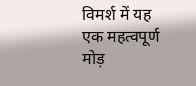विमर्श में यह एक महत्वपूर्ण मोड़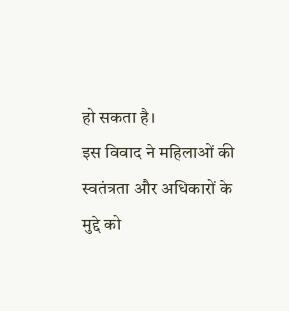हो सकता है।
इस विवाद ने महिलाओं की स्वतंत्रता और अधिकारों के मुद्दे को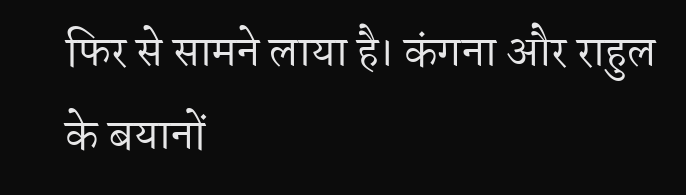फिर से सामने लाया है। कंगना और राहुल के बयानों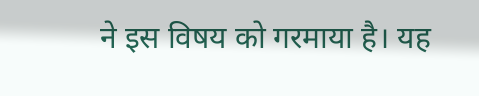ने इस विषय को गरमाया है। यह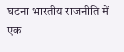घटना भारतीय राजनीति में एक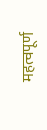महत्वपूर्ण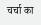चर्चा का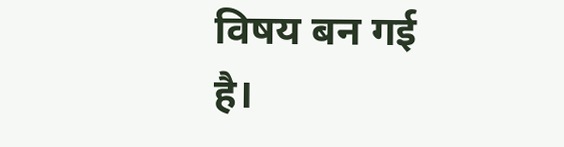विषय बन गई है।